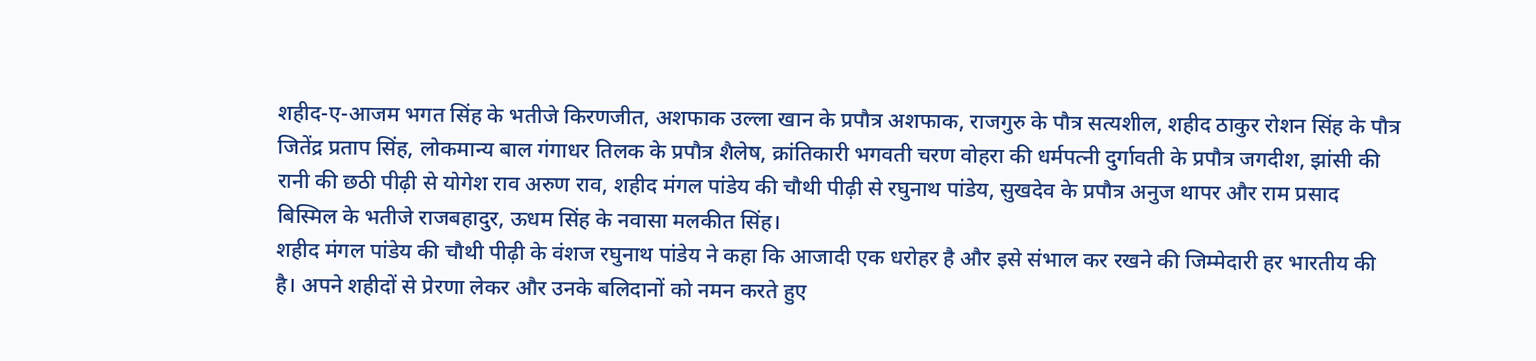शहीद-ए-आजम भगत सिंह के भतीजे किरणजीत, अशफाक उल्ला खान के प्रपौत्र अशफाक, राजगुरु के पौत्र सत्यशील, शहीद ठाकुर रोशन सिंह के पौत्र जितेंद्र प्रताप सिंह, लोकमान्य बाल गंगाधर तिलक के प्रपौत्र शैलेष, क्रांतिकारी भगवती चरण वोहरा की धर्मपत्नी दुर्गावती के प्रपौत्र जगदीश, झांसी की रानी की छठी पीढ़ी से योगेश राव अरुण राव, शहीद मंगल पांडेय की चौथी पीढ़ी से रघुनाथ पांडेय, सुखदेव के प्रपौत्र अनुज थापर और राम प्रसाद बिस्मिल के भतीजे राजबहादुर, ऊधम सिंह के नवासा मलकीत सिंह।
शहीद मंगल पांडेय की चौथी पीढ़ी के वंशज रघुनाथ पांडेय ने कहा कि आजादी एक धरोहर है और इसे संभाल कर रखने की जिम्मेदारी हर भारतीय की है। अपने शहीदों से प्रेरणा लेकर और उनके बलिदानों को नमन करते हुए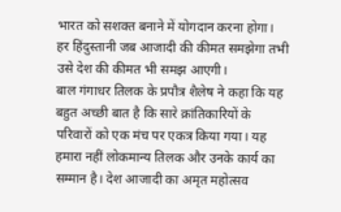भारत को सशक्त बनाने में योगदान करना होगा। हर हिंदुस्तानी जब आजादी की कीमत समझेगा तभी उसे देश की कीमत भी समझ आएगी।
बाल गंगाधर तिलक के प्रपौत्र शैलेष ने कहा कि यह बहुत अच्छी बात है कि सारे क्रांतिकारियों के परिवारों को एक मंच पर एकत्र किया गया। यह हमारा नहीं लोकमान्य तिलक और उनके कार्य का सम्मान है। देश आजादी का अमृत महोत्सव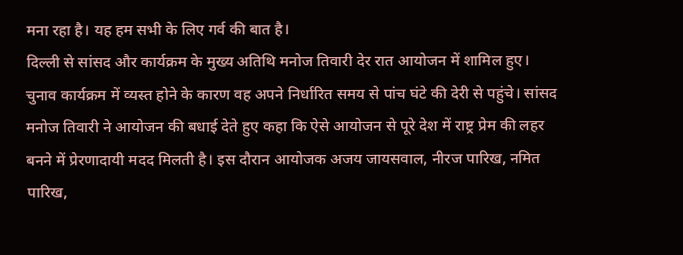मना रहा है। यह हम सभी के लिए गर्व की बात है।
दिल्ली से सांसद और कार्यक्रम के मुख्य अतिथि मनोज तिवारी देर रात आयोजन में शामिल हुए। चुनाव कार्यक्रम में व्यस्त होने के कारण वह अपने निर्धारित समय से पांच घंटे की देरी से पहुंचे। सांसद मनोज तिवारी ने आयोजन की बधाई देते हुए कहा कि ऐसे आयोजन से पूरे देश में राष्ट्र प्रेम की लहर बनने में प्रेरणादायी मदद मिलती है। इस दौरान आयोजक अजय जायसवाल, नीरज पारिख, नमित पारिख,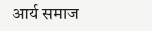आर्य समाज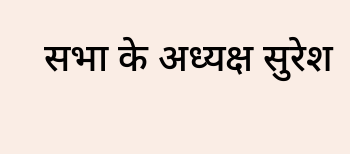सभा के अध्यक्ष सुरेश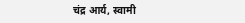चंद्र आर्य, स्वामी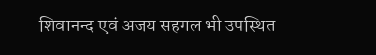शिवानन्द एवं अजय सहगल भी उपस्थित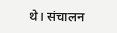थे। संचालन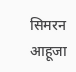सिमरन आहूजा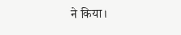ने किया।